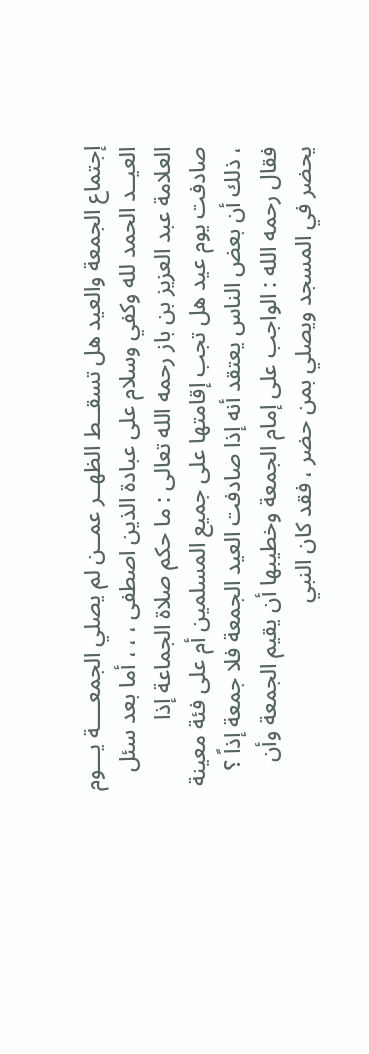إجتماع الجمعة والعيد هل تسقــط الظهــر عمــن لم يصلي الجمعــــة يـــوم العيــد الحمد لله وكفي وسلام على عبادة الذين اصطفى ، ، ، أما بعد سئل العلامة عبد العزيز بن باز رحمه الله تعالى : ما حكم صلاة الجماعة إذا صادفت يوم عيد هل تجب إقامتها على جميع المسلمين أم على فئة معينة ، ذلك أن بعض الناس يعتقد أنه إذا صادفت العيد الجمعة فلا جمعة إذاً ؟ فقال رحمه الله : الواجب على إمام الجمعة وخطيبها أن يقيم الجمعة وأن يحضر في المسجد ويصلي بمن حضر ، فقد كان النبي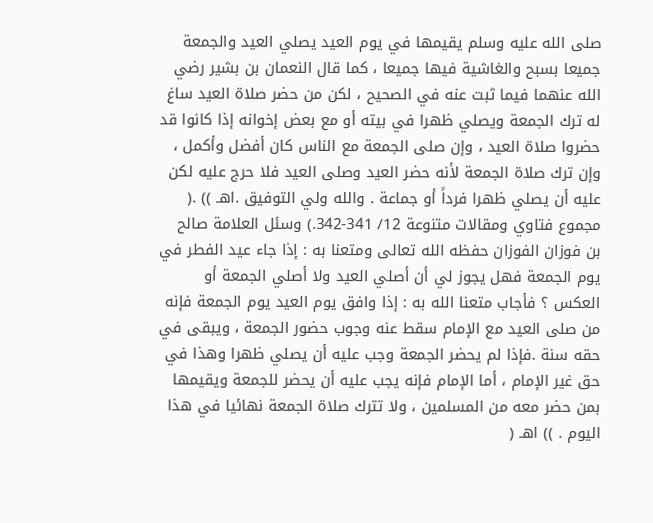صلى الله عليه وسلم يقيمها في يوم العيد يصلي العيد والجمعة جميعا بسبح والغاشية فيها جميعا ، كما قال النعمان بن بشير رضي الله عنهما فيما ثبت عنه في الصحيح ، لكن من حضر صلاة العيد ساغ له ترك الجمعة ويصلي ظهرا في بيته أو مع بعض إخوانه إذا كانوا قد حضروا صلاة العيد ، وإن صلى الجمعة مع الناس كان أفضل وأكمل ، وإن ترك صلاة الجمعة لأنه حضر العيد وصلى العيد فلا حرج عليه لكن عليه أن يصلي ظهرا فرداً أو جماعة . والله ولي التوفيق .اهـ )) .( مجموع فتاوي ومقالات متنوعة 12/ 341-342.) وسئل العلامة صالح بن فوزان الفوزان حفظه الله تعالى ومتعنا به : إذا جاء عيد الفطر في يوم الجمعة فهل يجوز لي أن أصلي العيد ولا أصلي الجمعة أو العكس ؟ فأجاب متعنا الله به : إذا وافق يوم العيد يوم الجمعة فإنه من صلى العيد مع الإمام سقط عنه وجوب حضور الجمعة ، ويبقى في حقه سنة .فإذا لم يحضر الجمعة وجب عليه أن يصلي ظهرا وهذا في حق غير الإمام ، أما الإمام فإنه يجب عليه أن يحضر للجمعة ويقيمها بمن حضر معه من المسلمين ، ولا تترك صلاة الجمعة نهائيا في هذا اليوم . )) اهـ (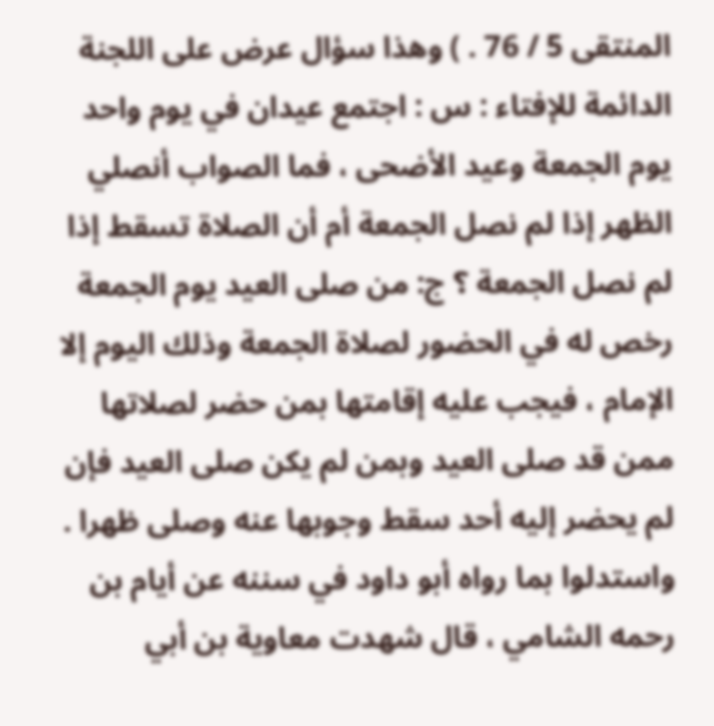المنتقى 5 / 76 . ) وهذا سؤال عرض على اللجنة الدائمة للإفتاء : س : اجتمع عيدان في يوم واحد يوم الجمعة وعيد الأضحى ، فما الصواب أنصلي الظهر إذا لم نصل الجمعة أم أن الصلاة تسقط إذا لم نصل الجمعة ؟ ج: من صلى العيد يوم الجمعة رخص له في الحضور لصلاة الجمعة وذلك اليوم إلا الإمام ، فيجب عليه إقامتها بمن حضر لصلاتها ممن قد صلى العيد وبمن لم يكن صلى العيد فإن لم يحضر إليه أحد سقط وجوبها عنه وصلى ظهرا . واستدلوا بما رواه أبو داود في سننه عن أيام بن رحمه الشامي ، قال شهدت معاوية بن أبي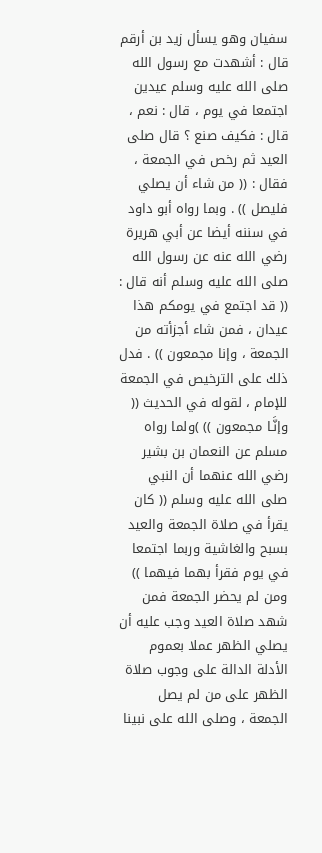سفيان وهو يسأل زيد بن أرقم قال : أشهدت مع رسول الله صلى الله عليه وسلم عيدين اجتمعا في يوم ، قال : نعم ، قال : فكيف صنع ؟ قال صلى العيد ثم رخص في الجمعة ، فقال : (( من شاء أن يصلي فليصل )) . وبما رواه أبو داود في سننه أيضا عن أبي هريرة رضي الله عنه عن رسول الله صلى الله عليه وسلم أنه قال : (( قد اجتمع في يومكم هذا عيدان ، فمن شاء أجزأته من الجمعة ، وإنا مجمعون )) . فدل ذلك على الترخيص في الجمعة للإمام ، لقوله في الحديث (( وإنَّـا مجمعون )) )ولما رواه مسلم عن النعمان بن بشير رضي الله عنهما أن النبي صلى الله عليه وسلم (( كان يقرأ في صلاة الجمعة والعيد بسبح والغاشية وربما اجتمعا في يوم فقرأ بهما فيهما )) ومن لم يحضر الجمعة فمن شهد صلاة العيد وجب عليه أن يصلي الظهر عملا بعموم الأدلة الدالة على وجوب صلاة الظهر على من لم يصل الجمعة ، وصلى الله على نبينا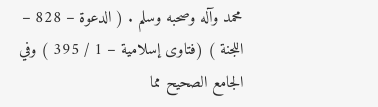محمد وآله وصحبه وسلم . ( الدعوة – 828 – اللجنة ) (فتاوى إسلامية – 1 / 395 ) وفي الجامع الصحيح مما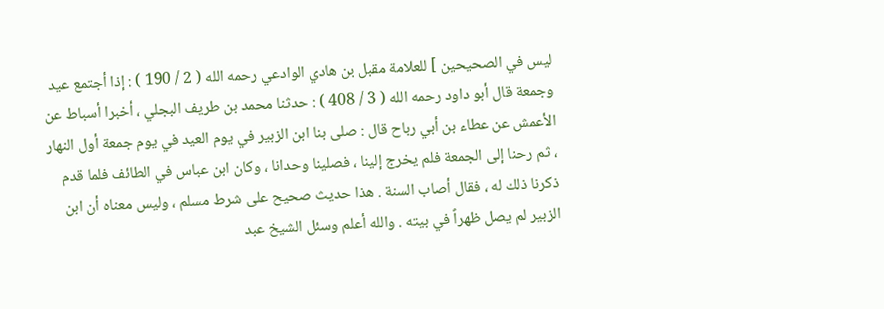ليس في الصحيحين ] للعلامة مقبل بن هادي الوادعي رحمه الله ( 2 / 190 ) : إذا أجتمع عيد وجمعة قال أبو داود رحمه الله ( 3 / 408 ) : حدثنا محمد بن طريف البجلي ، أخبرا أسباط عن الأعمش عن عطاء بن أبي رباح قال : صلى بنا ابن الزبير في يوم العيد في يوم جمعة أول النهار ، ثم رحنا إلى الجمعة فلم يخرج إلينا ، فصلينا وحدانا ، وكان ابن عباس في الطائف فلما قدم ذكرنا ذلك له ، فقال أصاب السنة . هذا حديث صحيح على شرط مسلم ، وليس معناه أن ابن الزبير لم يصل ظهراً في بيته . والله أعلم وسئل الشيخ عبد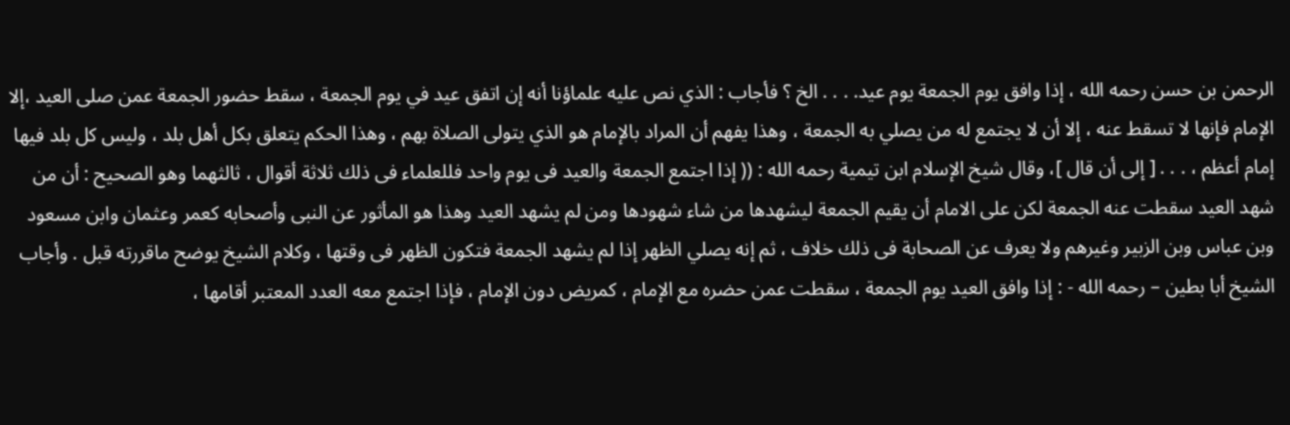الرحمن بن حسن رحمه الله ، إذا وافق يوم الجمعة يوم عيد. . . . الخ ؟ فأجاب : الذي نص عليه علماؤنا أنه إن اتفق عيد في يوم الجمعة ، سقط حضور الجمعة عمن صلى العيد ،إلا الإمام فإنها لا تسقط عنه ، إلا أن لا يجتمع له من يصلي به الجمعة ، وهذا يفهم أن المراد بالإمام هو الذي يتولى الصلاة بهم ، وهذا الحكم يتعلق بكل أهل بلد ، وليس كل بلد فيها إمام أعظم ، . . . [ إلى أن قال ]، وقال شيخ الإسلام ابن تيمية رحمه الله : (( إذا اجتمع الجمعة والعيد فى يوم واحد فللعلماء فى ذلك ثلاثة أقوال ، ثالثهما وهو الصحيح : أن من شهد العيد سقطت عنه الجمعة لكن على الامام أن يقيم الجمعة ليشهدها من شاء شهودها ومن لم يشهد العيد وهذا هو المأثور عن النبى وأصحابه كعمر وعثمان وابن مسعود وبن عباس وبن الزبير وغيرهم ولا يعرف عن الصحابة فى ذلك خلاف ، ثم إنه يصلي الظهر إذا لم يشهد الجمعة فتكون الظهر فى وقتها ، وكلام الشيخ يوضح ماقررته قبل . وأجاب الشيخ أبا بطين – رحمه الله - : إذا وافق العيد يوم الجمعة ، سقطت عمن حضره مع الإمام ، كمريض دون الإمام ، فإذا اجتمع معه العدد المعتبر أقامها ،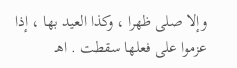وإلا صلى ظهرا ، وكذا العيد بها ، إذا عزموا على فعلها سقطت . اهـ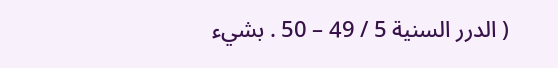( الدرر السنية 5 / 49 – 50 . بشيء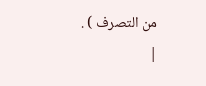من التصرف ) . |